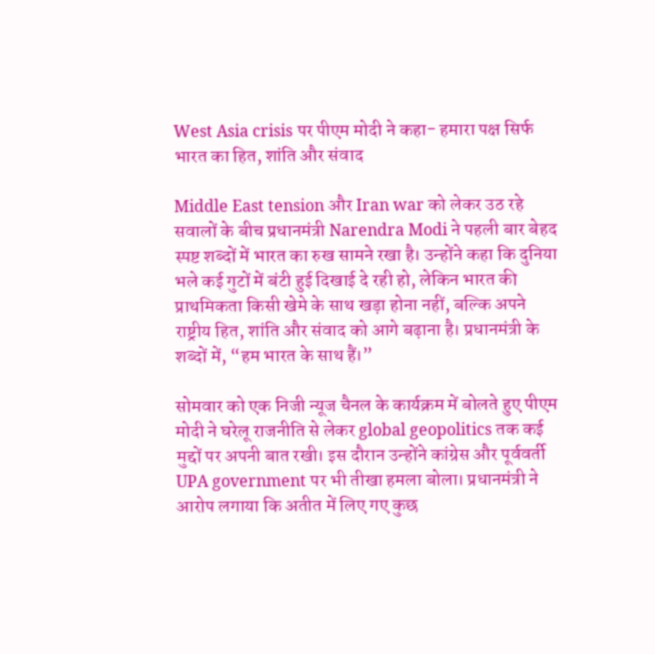West Asia crisis पर पीएम मोदी ने कहा- हमारा पक्ष सिर्फ भारत का हित, शांति और संवाद

Middle East tension और Iran war को लेकर उठ रहे सवालों के बीच प्रधानमंत्री Narendra Modi ने पहली बार बेहद स्पष्ट शब्दों में भारत का रुख सामने रखा है। उन्होंने कहा कि दुनिया भले कई गुटों में बंटी हुई दिखाई दे रही हो, लेकिन भारत की प्राथमिकता किसी खेमे के साथ खड़ा होना नहीं, बल्कि अपने राष्ट्रीय हित, शांति और संवाद को आगे बढ़ाना है। प्रधानमंत्री के शब्दों में, “हम भारत के साथ हैं।”

सोमवार को एक निजी न्यूज चैनल के कार्यक्रम में बोलते हुए पीएम मोदी ने घरेलू राजनीति से लेकर global geopolitics तक कई मुद्दों पर अपनी बात रखी। इस दौरान उन्होंने कांग्रेस और पूर्ववर्ती UPA government पर भी तीखा हमला बोला। प्रधानमंत्री ने आरोप लगाया कि अतीत में लिए गए कुछ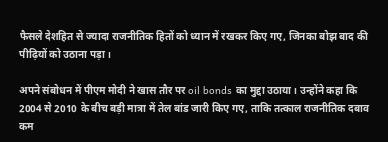फैसले देशहित से ज्यादा राजनीतिक हितों को ध्यान में रखकर किए गए, जिनका बोझ बाद की पीढ़ियों को उठाना पड़ा।

अपने संबोधन में पीएम मोदी ने खास तौर पर oil bonds का मुद्दा उठाया। उन्होंने कहा कि 2004 से 2010 के बीच बड़ी मात्रा में तेल बांड जारी किए गए, ताकि तत्काल राजनीतिक दबाव कम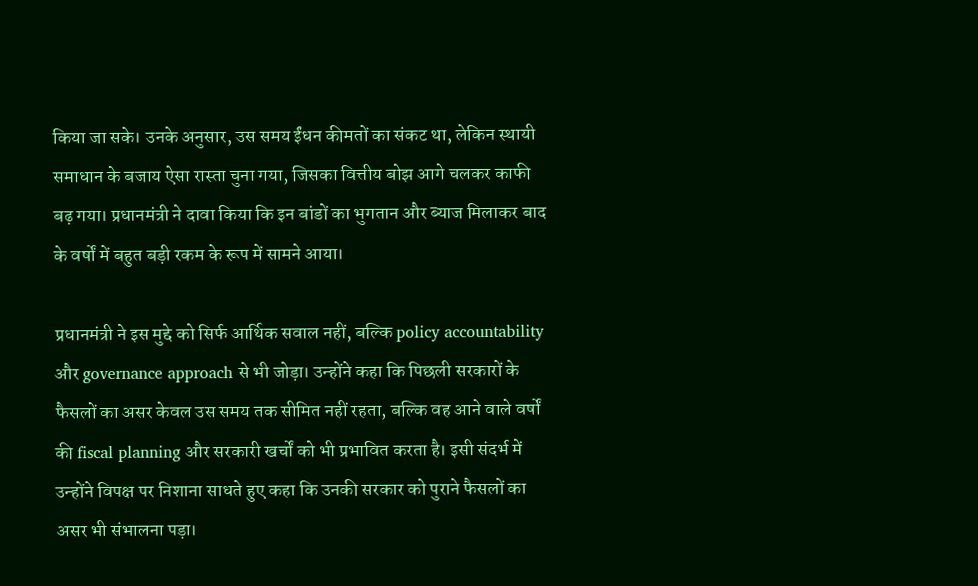किया जा सके। उनके अनुसार, उस समय ईंधन कीमतों का संकट था, लेकिन स्थायी समाधान के बजाय ऐसा रास्ता चुना गया, जिसका वित्तीय बोझ आगे चलकर काफी बढ़ गया। प्रधानमंत्री ने दावा किया कि इन बांडों का भुगतान और ब्याज मिलाकर बाद के वर्षों में बहुत बड़ी रकम के रूप में सामने आया।

प्रधानमंत्री ने इस मुद्दे को सिर्फ आर्थिक सवाल नहीं, बल्कि policy accountability और governance approach से भी जोड़ा। उन्होंने कहा कि पिछली सरकारों के फैसलों का असर केवल उस समय तक सीमित नहीं रहता, बल्कि वह आने वाले वर्षों की fiscal planning और सरकारी खर्चों को भी प्रभावित करता है। इसी संदर्भ में उन्होंने विपक्ष पर निशाना साधते हुए कहा कि उनकी सरकार को पुराने फैसलों का असर भी संभालना पड़ा।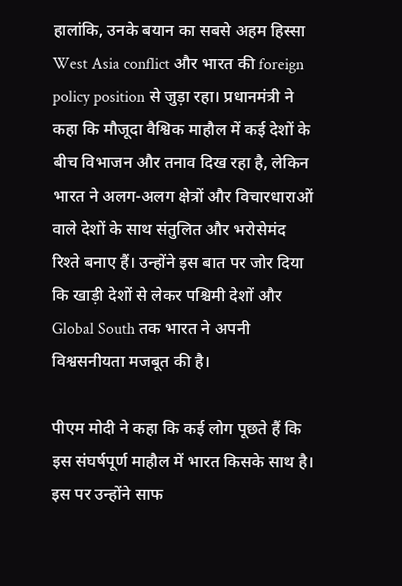हालांकि, उनके बयान का सबसे अहम हिस्सा West Asia conflict और भारत की foreign policy position से जुड़ा रहा। प्रधानमंत्री ने कहा कि मौजूदा वैश्विक माहौल में कई देशों के बीच विभाजन और तनाव दिख रहा है, लेकिन भारत ने अलग-अलग क्षेत्रों और विचारधाराओं वाले देशों के साथ संतुलित और भरोसेमंद रिश्ते बनाए हैं। उन्होंने इस बात पर जोर दिया कि खाड़ी देशों से लेकर पश्चिमी देशों और Global South तक भारत ने अपनी विश्वसनीयता मजबूत की है।

पीएम मोदी ने कहा कि कई लोग पूछते हैं कि इस संघर्षपूर्ण माहौल में भारत किसके साथ है। इस पर उन्होंने साफ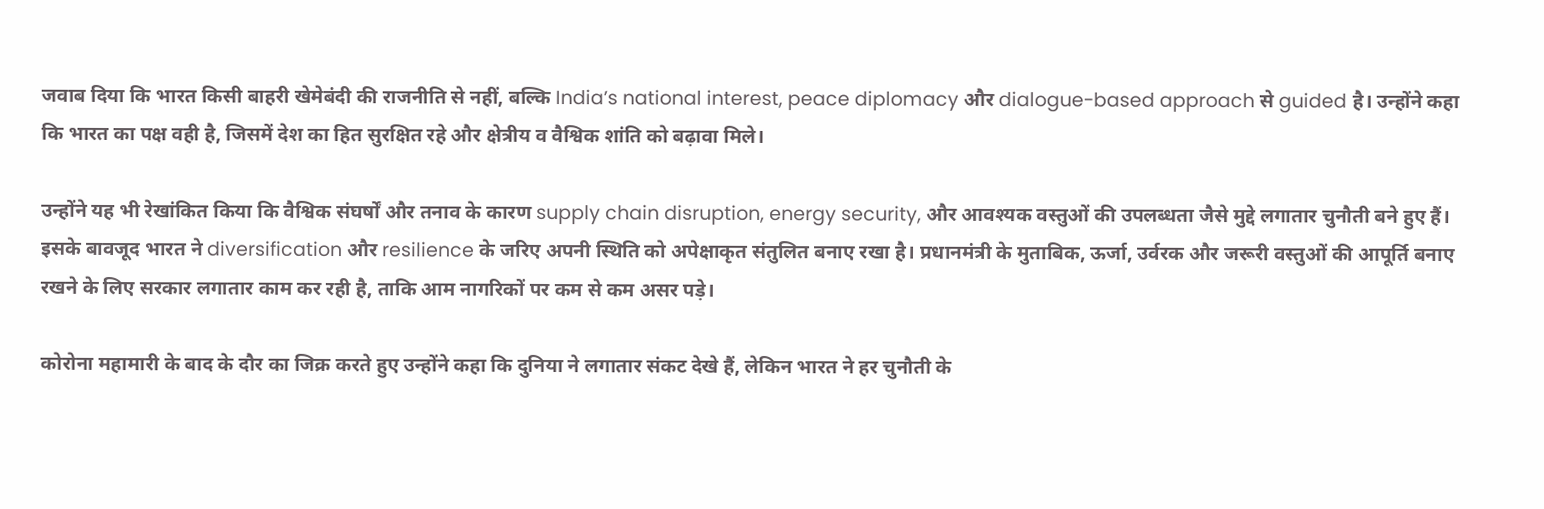जवाब दिया कि भारत किसी बाहरी खेमेबंदी की राजनीति से नहीं, बल्कि India’s national interest, peace diplomacy और dialogue-based approach से guided है। उन्होंने कहा कि भारत का पक्ष वही है, जिसमें देश का हित सुरक्षित रहे और क्षेत्रीय व वैश्विक शांति को बढ़ावा मिले।

उन्होंने यह भी रेखांकित किया कि वैश्विक संघर्षों और तनाव के कारण supply chain disruption, energy security, और आवश्यक वस्तुओं की उपलब्धता जैसे मुद्दे लगातार चुनौती बने हुए हैं। इसके बावजूद भारत ने diversification और resilience के जरिए अपनी स्थिति को अपेक्षाकृत संतुलित बनाए रखा है। प्रधानमंत्री के मुताबिक, ऊर्जा, उर्वरक और जरूरी वस्तुओं की आपूर्ति बनाए रखने के लिए सरकार लगातार काम कर रही है, ताकि आम नागरिकों पर कम से कम असर पड़े।

कोरोना महामारी के बाद के दौर का जिक्र करते हुए उन्होंने कहा कि दुनिया ने लगातार संकट देखे हैं, लेकिन भारत ने हर चुनौती के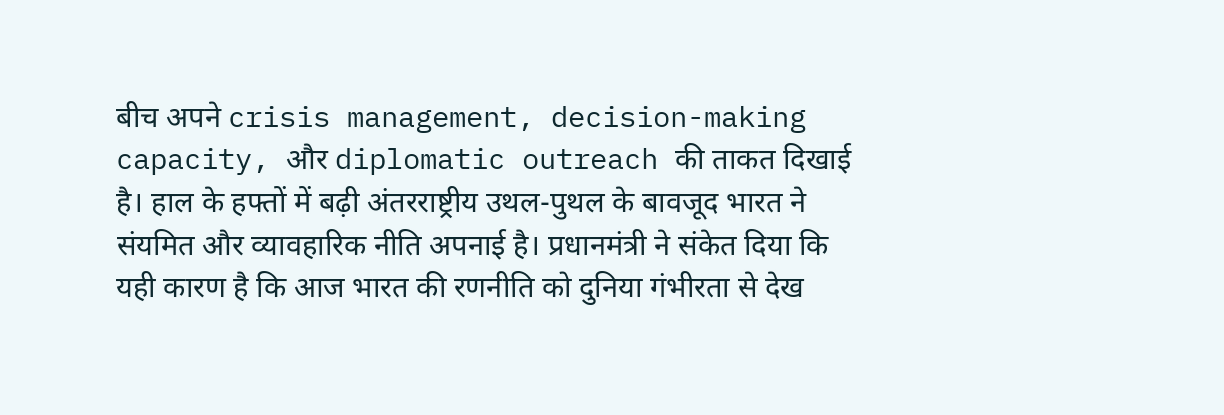बीच अपने crisis management, decision-making capacity, और diplomatic outreach की ताकत दिखाई है। हाल के हफ्तों में बढ़ी अंतरराष्ट्रीय उथल-पुथल के बावजूद भारत ने संयमित और व्यावहारिक नीति अपनाई है। प्रधानमंत्री ने संकेत दिया कि यही कारण है कि आज भारत की रणनीति को दुनिया गंभीरता से देख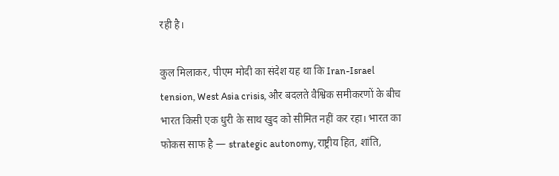रही है।

कुल मिलाकर, पीएम मोदी का संदेश यह था कि Iran-Israel tension, West Asia crisis, और बदलते वैश्विक समीकरणों के बीच भारत किसी एक धुरी के साथ खुद को सीमित नहीं कर रहा। भारत का फोकस साफ है — strategic autonomy, राष्ट्रीय हित, शांति,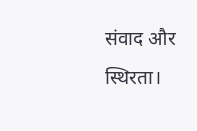संवाद और स्थिरता।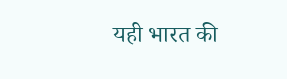यही भारत की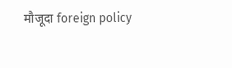मौजूदा foreign policy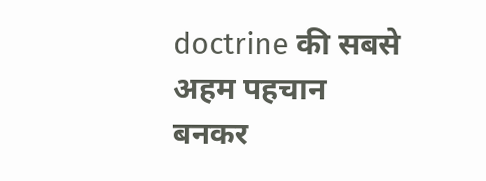doctrine की सबसे अहम पहचान बनकर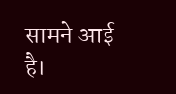सामने आई है।